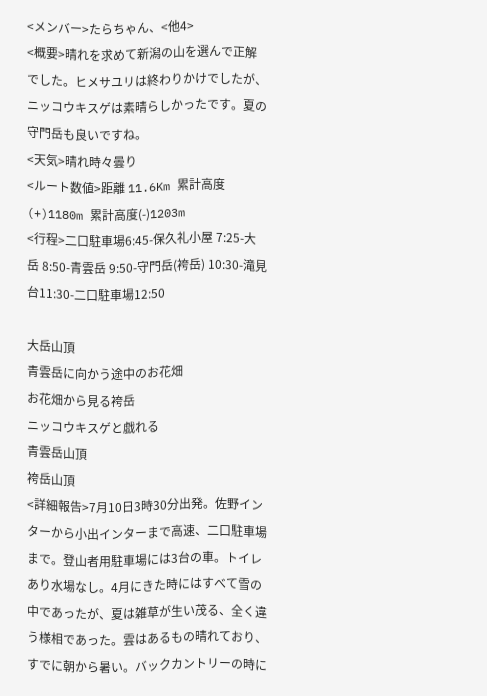<メンバー>たらちゃん、<他4>
<概要>晴れを求めて新潟の山を選んで正解でした。ヒメサユリは終わりかけでしたが、ニッコウキスゲは素晴らしかったです。夏の守門岳も良いですね。
<天気>晴れ時々曇り
<ルート数値>距離 11.6Km 累計高度(+)1180m 累計高度(-)1203m
<行程>二口駐車場6:45-保久礼小屋 7:25-大岳 8:50-青雲岳 9:50-守門岳(袴岳) 10:30-滝見台11:30-二口駐車場12:50

大岳山頂
青雲岳に向かう途中のお花畑
お花畑から見る袴岳
ニッコウキスゲと戯れる
青雲岳山頂
袴岳山頂
<詳細報告>7月10日3時30分出発。佐野インターから小出インターまで高速、二口駐車場まで。登山者用駐車場には3台の車。トイレあり水場なし。4月にきた時にはすべて雪の中であったが、夏は雑草が生い茂る、全く違う様相であった。雲はあるもの晴れており、すでに朝から暑い。バックカントリーの時に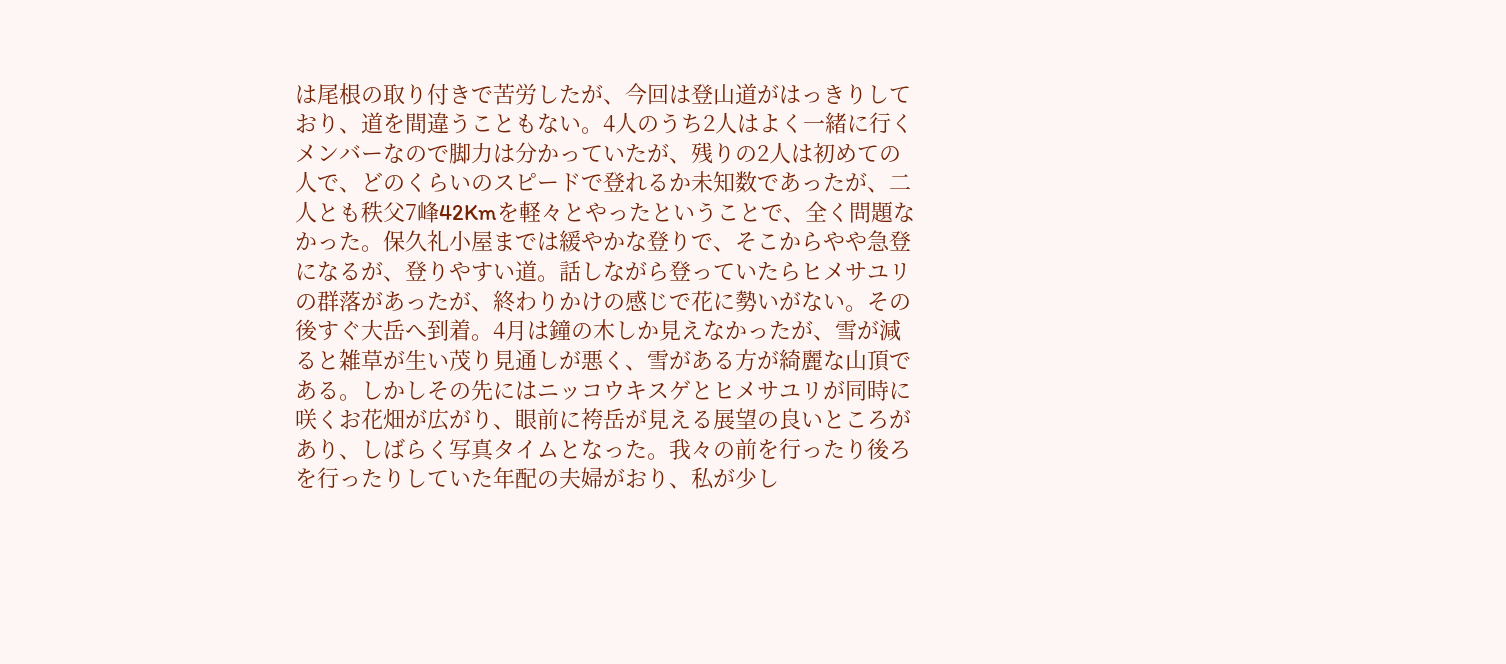は尾根の取り付きで苦労したが、今回は登山道がはっきりしており、道を間違うこともない。4人のうち2人はよく一緒に行くメンバーなので脚力は分かっていたが、残りの2人は初めての人で、どのくらいのスピードで登れるか未知数であったが、二人とも秩父7峰42Kmを軽々とやったということで、全く問題なかった。保久礼小屋までは緩やかな登りで、そこからやや急登になるが、登りやすい道。話しながら登っていたらヒメサユリの群落があったが、終わりかけの感じで花に勢いがない。その後すぐ大岳へ到着。4月は鐘の木しか見えなかったが、雪が減ると雑草が生い茂り見通しが悪く、雪がある方が綺麗な山頂である。しかしその先にはニッコウキスゲとヒメサユリが同時に咲くお花畑が広がり、眼前に袴岳が見える展望の良いところがあり、しばらく写真タイムとなった。我々の前を行ったり後ろを行ったりしていた年配の夫婦がおり、私が少し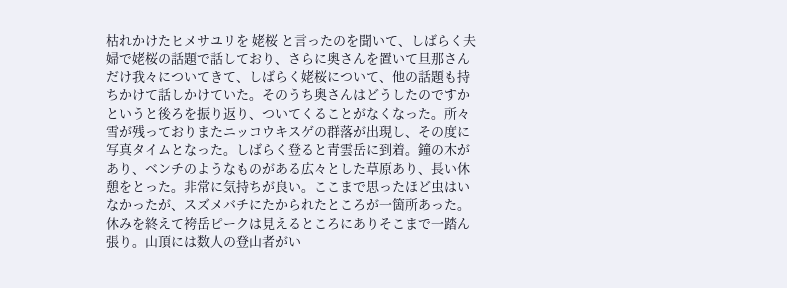枯れかけたヒメサユリを 姥桜 と言ったのを聞いて、しばらく夫婦で姥桜の話題で話しており、さらに奥さんを置いて旦那さんだけ我々についてきて、しばらく姥桜について、他の話題も持ちかけて話しかけていた。そのうち奥さんはどうしたのですか というと後ろを振り返り、ついてくることがなくなった。所々雪が残っておりまたニッコウキスゲの群落が出現し、その度に写真タイムとなった。しばらく登ると青雲岳に到着。鐘の木があり、ベンチのようなものがある広々とした草原あり、長い休憩をとった。非常に気持ちが良い。ここまで思ったほど虫はいなかったが、スズメバチにたかられたところが一箇所あった。休みを終えて袴岳ピークは見えるところにありそこまで一踏ん張り。山頂には数人の登山者がい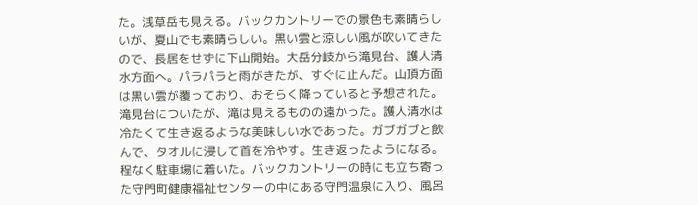た。浅草岳も見える。バックカントリーでの景色も素晴らしいが、夏山でも素晴らしい。黒い雲と涼しい風が吹いてきたので、長居をせずに下山開始。大岳分岐から滝見台、護人清水方面へ。パラパラと雨がきたが、すぐに止んだ。山頂方面は黒い雲が覆っており、おそらく降っていると予想された。滝見台についたが、滝は見えるものの遠かった。護人清水は冷たくて生き返るような美味しい水であった。ガブガブと飲んで、タオルに浸して首を冷やす。生き返ったようになる。程なく駐車場に着いた。バックカントリーの時にも立ち寄った守門町健康福祉センターの中にある守門温泉に入り、風呂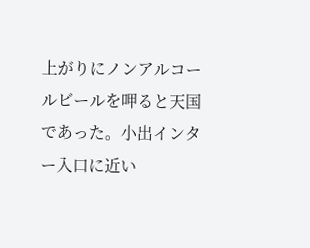上がりにノンアルコールビールを呷ると天国であった。小出インター入口に近い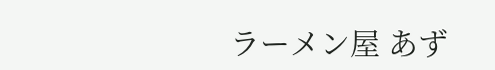ラーメン屋 あず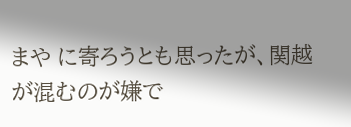まや に寄ろうとも思ったが、関越が混むのが嫌で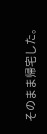そのまま帰宅した。